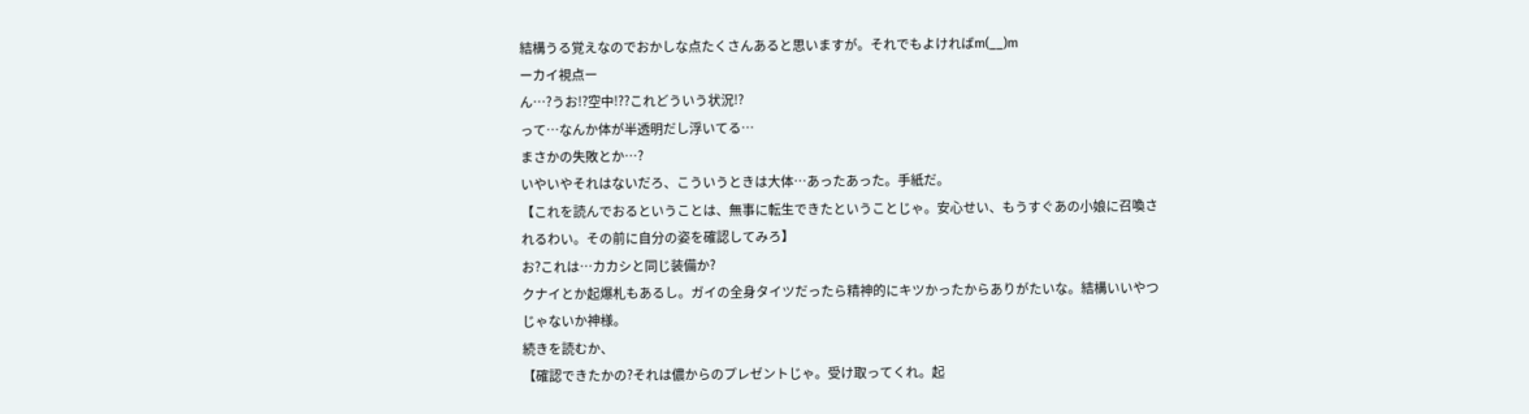結構うる覚えなのでおかしな点たくさんあると思いますが。それでもよければm(__)m
ーカイ視点ー
ん…?うお!?空中!??これどういう状況!?
って…なんか体が半透明だし浮いてる…
まさかの失敗とか…?
いやいやそれはないだろ、こういうときは大体…あったあった。手紙だ。
【これを読んでおるということは、無事に転生できたということじゃ。安心せい、もうすぐあの小娘に召喚されるわい。その前に自分の姿を確認してみろ】
お?これは…カカシと同じ装備か?
クナイとか起爆札もあるし。ガイの全身タイツだったら精神的にキツかったからありがたいな。結構いいやつじゃないか神様。
続きを読むか、
【確認できたかの?それは儂からのプレゼントじゃ。受け取ってくれ。起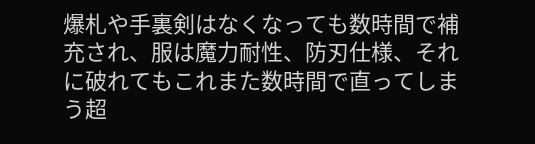爆札や手裏剣はなくなっても数時間で補充され、服は魔力耐性、防刃仕様、それに破れてもこれまた数時間で直ってしまう超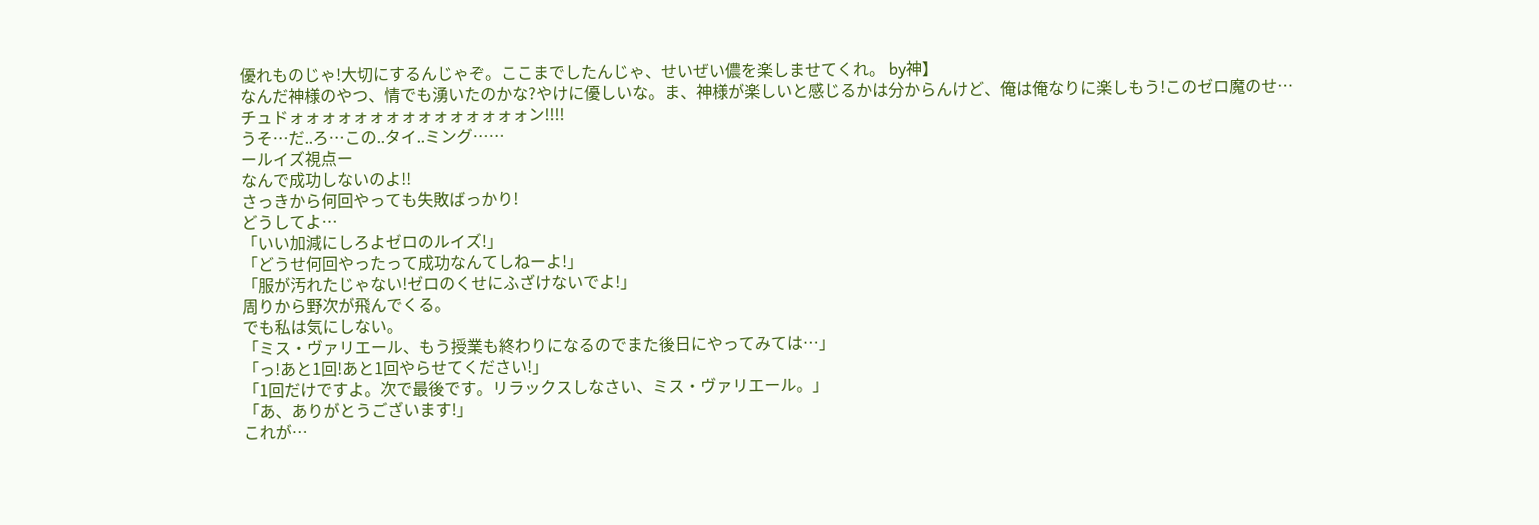優れものじゃ!大切にするんじゃぞ。ここまでしたんじゃ、せいぜい儂を楽しませてくれ。 by神】
なんだ神様のやつ、情でも湧いたのかな?やけに優しいな。ま、神様が楽しいと感じるかは分からんけど、俺は俺なりに楽しもう!このゼロ魔のせ…
チュドォォォォォォォォォォォォォォォン!!!!
うそ…だ..ろ…この..タイ..ミング……
ールイズ視点ー
なんで成功しないのよ!!
さっきから何回やっても失敗ばっかり!
どうしてよ…
「いい加減にしろよゼロのルイズ!」
「どうせ何回やったって成功なんてしねーよ!」
「服が汚れたじゃない!ゼロのくせにふざけないでよ!」
周りから野次が飛んでくる。
でも私は気にしない。
「ミス・ヴァリエール、もう授業も終わりになるのでまた後日にやってみては…」
「っ!あと1回!あと1回やらせてください!」
「1回だけですよ。次で最後です。リラックスしなさい、ミス・ヴァリエール。」
「あ、ありがとうございます!」
これが…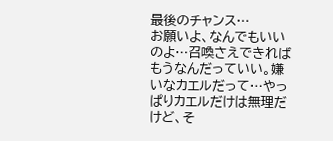最後のチャンス…
お願いよ、なんでもいいのよ…召喚さえできればもうなんだっていい。嫌いなカエルだって…やっぱりカエルだけは無理だけど、そ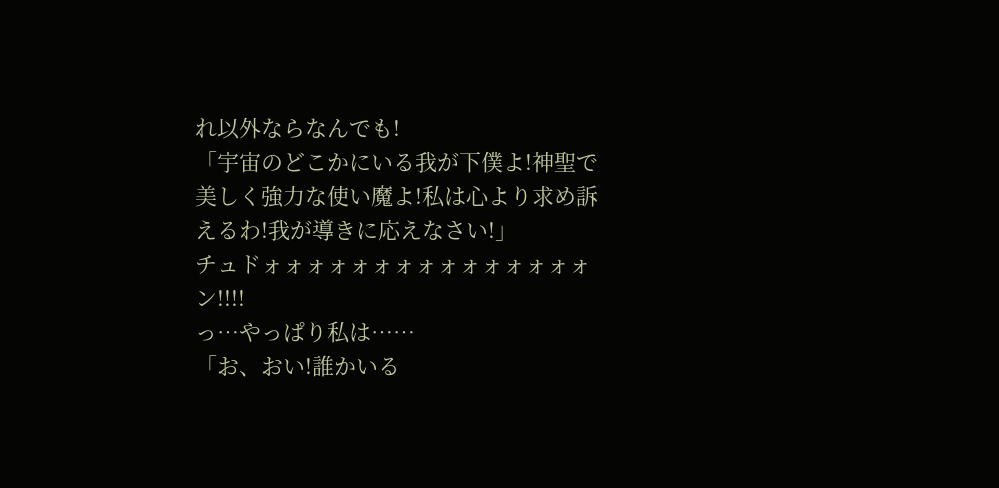れ以外ならなんでも!
「宇宙のどこかにいる我が下僕よ!神聖で美しく強力な使い魔よ!私は心より求め訴えるわ!我が導きに応えなさい!」
チュドォォォォォォォォォォォォォォォン!!!!
っ…やっぱり私は……
「お、おい!誰かいる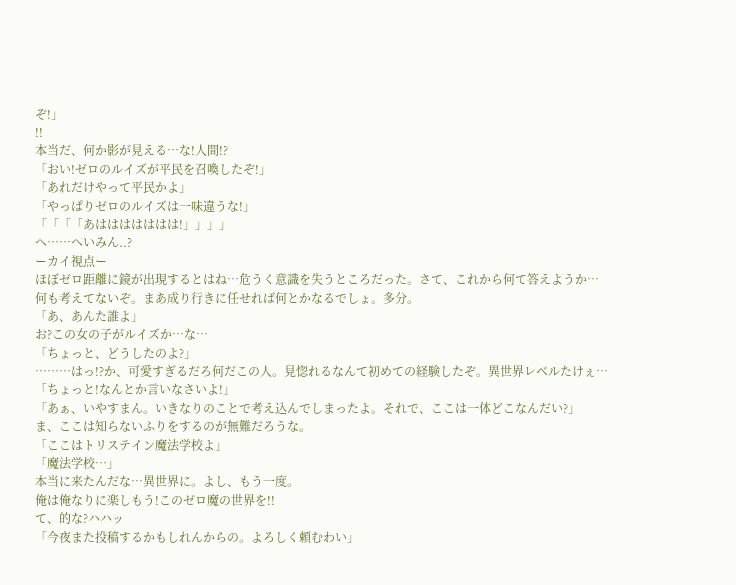ぞ!」
!!
本当だ、何か影が見える…な!人間!?
「おい!ゼロのルイズが平民を召喚したぞ!」
「あれだけやって平民かよ」
「やっぱりゼロのルイズは一味違うな!」
「「「「あははははははは!」」」」
へ……へいみん..?
ーカイ視点ー
ほぼゼロ距離に鏡が出現するとはね…危うく意識を失うところだった。さて、これから何て答えようか…何も考えてないぞ。まあ成り行きに任せれば何とかなるでしょ。多分。
「あ、あんた誰よ」
お?この女の子がルイズか…な…
「ちょっと、どうしたのよ?」
………はっ!?か、可愛すぎるだろ何だこの人。見惚れるなんて初めての経験したぞ。異世界レベルたけぇ…
「ちょっと!なんとか言いなさいよ!」
「あぁ、いやすまん。いきなりのことで考え込んでしまったよ。それで、ここは一体どこなんだい?」
ま、ここは知らないふりをするのが無難だろうな。
「ここはトリステイン魔法学校よ」
「魔法学校…」
本当に来たんだな…異世界に。よし、もう一度。
俺は俺なりに楽しもう!このゼロ魔の世界を!!
て、的な?ハハッ
「今夜また投稿するかもしれんからの。よろしく頼むわい」